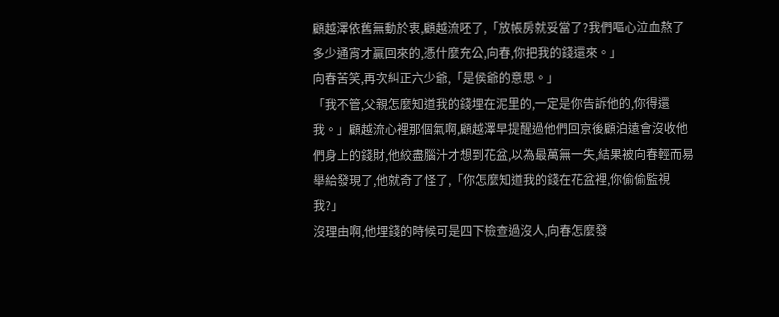顧越澤依舊無動於衷,顧越流呸了,「放帳房就妥當了?我們嘔心泣血熬了多少通宵才贏回來的,憑什麼充公,向春,你把我的錢還來。」
向春苦笑,再次糾正六少爺,「是侯爺的意思。」
「我不管,父親怎麼知道我的錢埋在泥里的,一定是你告訴他的,你得還我。」顧越流心裡那個氣啊,顧越澤早提醒過他們回京後顧泊遠會沒收他們身上的錢財,他絞盡腦汁才想到花盆,以為最萬無一失,結果被向春輕而易舉給發現了,他就奇了怪了,「你怎麼知道我的錢在花盆裡,你偷偷監視我?」
沒理由啊,他埋錢的時候可是四下檢查過沒人,向春怎麼發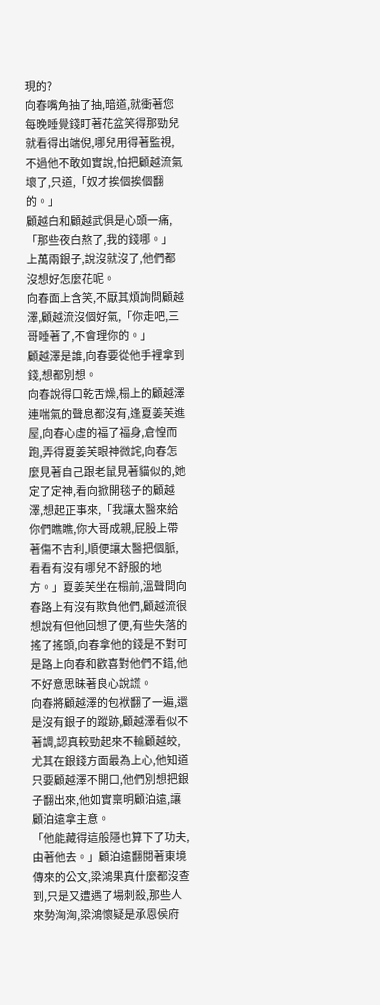現的?
向春嘴角抽了抽,暗道,就衝著您每晚睡覺錢盯著花盆笑得那勁兒就看得出端倪,哪兒用得著監視,不過他不敢如實說,怕把顧越流氣壞了,只道,「奴才挨個挨個翻的。」
顧越白和顧越武俱是心頭一痛,「那些夜白熬了,我的錢哪。」
上萬兩銀子,說沒就沒了,他們都沒想好怎麼花呢。
向春面上含笑,不厭其煩詢問顧越澤,顧越流沒個好氣,「你走吧,三哥睡著了,不會理你的。」
顧越澤是誰,向春要從他手裡拿到錢,想都別想。
向春說得口乾舌燥,榻上的顧越澤連喘氣的聲息都沒有,逢夏姜芙進屋,向春心虛的福了福身,倉惶而跑,弄得夏姜芙眼神微詫,向春怎麼見著自己跟老鼠見著貓似的,她定了定神,看向掀開毯子的顧越澤,想起正事來,「我讓太醫來給你們瞧瞧,你大哥成親,屁股上帶著傷不吉利,順便讓太醫把個脈,看看有沒有哪兒不舒服的地方。」夏姜芙坐在榻前,溫聲問向春路上有沒有欺負他們,顧越流很想說有但他回想了便,有些失落的搖了搖頭,向春拿他的錢是不對可是路上向春和歡喜對他們不錯,他不好意思昧著良心說謊。
向春將顧越澤的包袱翻了一遍,還是沒有銀子的蹤跡,顧越澤看似不著調,認真較勁起來不輸顧越皎,尤其在銀錢方面最為上心,他知道只要顧越澤不開口,他們別想把銀子翻出來,他如實稟明顧泊遠,讓顧泊遠拿主意。
「他能藏得這般隱也算下了功夫,由著他去。」顧泊遠翻閱著東境傳來的公文,梁鴻果真什麼都沒查到,只是又遭遇了場刺殺,那些人來勢洶洶,梁鴻懷疑是承恩侯府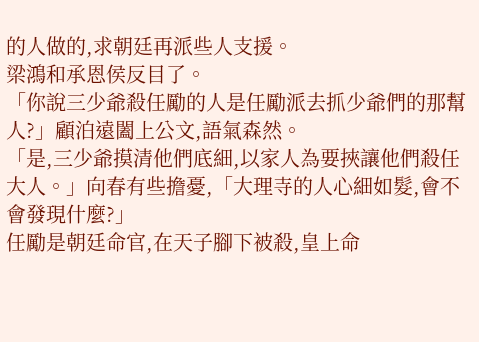的人做的,求朝廷再派些人支援。
梁鴻和承恩侯反目了。
「你說三少爺殺任勵的人是任勵派去抓少爺們的那幫人?」顧泊遠闔上公文,語氣森然。
「是,三少爺摸清他們底細,以家人為要挾讓他們殺任大人。」向春有些擔憂,「大理寺的人心細如髮,會不會發現什麼?」
任勵是朝廷命官,在天子腳下被殺,皇上命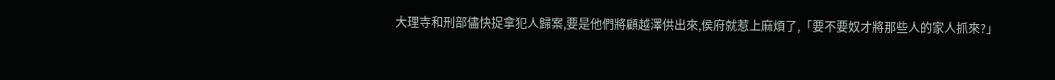大理寺和刑部儘快捉拿犯人歸案,要是他們將顧越澤供出來,侯府就惹上麻煩了,「要不要奴才將那些人的家人抓來?」